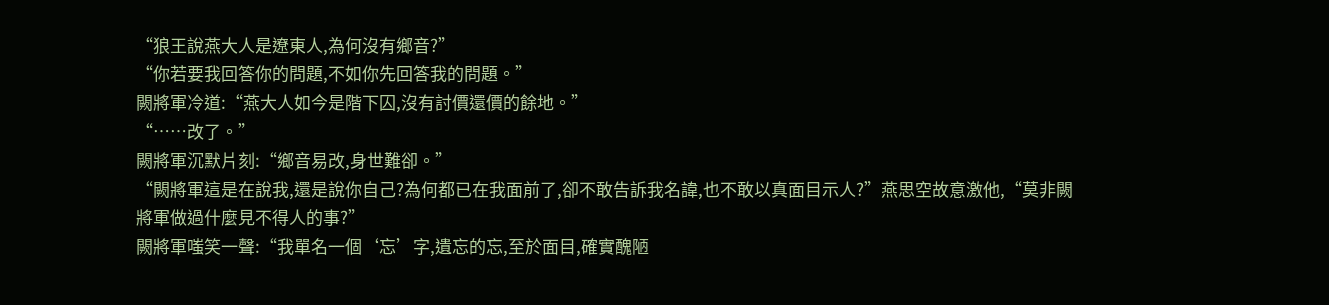“狼王說燕大人是遼東人,為何沒有鄉音?”
“你若要我回答你的問題,不如你先回答我的問題。”
闕將軍冷道:“燕大人如今是階下囚,沒有討價還價的餘地。”
“……改了。”
闕將軍沉默片刻:“鄉音易改,身世難卻。”
“闕將軍這是在說我,還是說你自己?為何都已在我面前了,卻不敢告訴我名諱,也不敢以真面目示人?”燕思空故意激他,“莫非闕將軍做過什麼見不得人的事?”
闕將軍嗤笑一聲:“我單名一個‘忘’字,遺忘的忘,至於面目,確實醜陋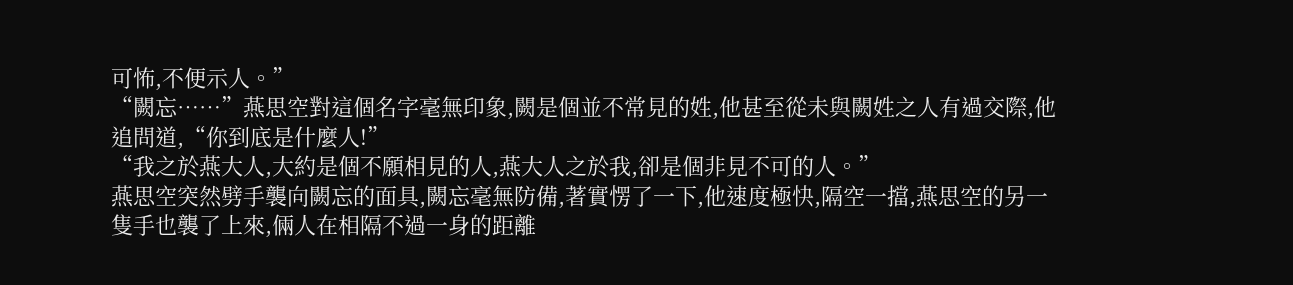可怖,不便示人。”
“闕忘……”燕思空對這個名字毫無印象,闕是個並不常見的姓,他甚至從未與闕姓之人有過交際,他追問道,“你到底是什麼人!”
“我之於燕大人,大約是個不願相見的人,燕大人之於我,卻是個非見不可的人。”
燕思空突然劈手襲向闕忘的面具,闕忘毫無防備,著實愣了一下,他速度極快,隔空一擋,燕思空的另一隻手也襲了上來,倆人在相隔不過一身的距離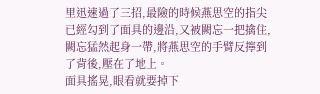里迅速過了三招,最險的時候燕思空的指尖已經勾到了面具的邊沿,又被闕忘一把擒住,闕忘猛然起身一帶,將燕思空的手臂反擰到了背後,壓在了地上。
面具搖晃,眼看就要掉下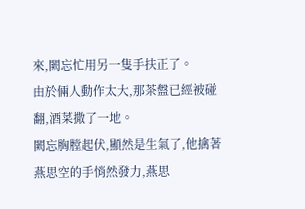來,闕忘忙用另一隻手扶正了。
由於倆人動作太大,那茶盤已經被碰翻,酒菜撒了一地。
闕忘胸膛起伏,顯然是生氣了,他擒著燕思空的手悄然發力,燕思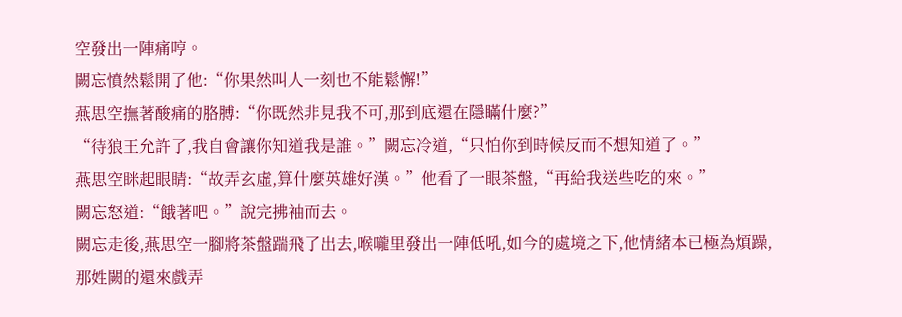空發出一陣痛哼。
闕忘憤然鬆開了他:“你果然叫人一刻也不能鬆懈!”
燕思空撫著酸痛的胳膊:“你既然非見我不可,那到底還在隱瞞什麼?”
“待狼王允許了,我自會讓你知道我是誰。”闕忘冷道,“只怕你到時候反而不想知道了。”
燕思空眯起眼睛:“故弄玄虛,算什麼英雄好漢。”他看了一眼茶盤,“再給我送些吃的來。”
闕忘怒道:“餓著吧。”說完拂袖而去。
闕忘走後,燕思空一腳將茶盤踹飛了出去,喉嚨里發出一陣低吼,如今的處境之下,他情緒本已極為煩躁,那姓闕的還來戲弄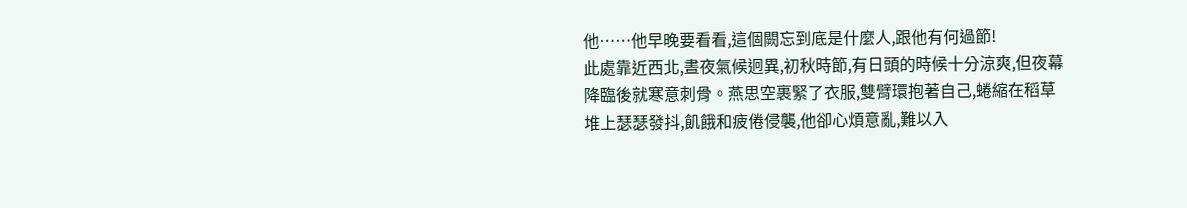他……他早晚要看看,這個闕忘到底是什麼人,跟他有何過節!
此處靠近西北,晝夜氣候迥異,初秋時節,有日頭的時候十分涼爽,但夜幕降臨後就寒意刺骨。燕思空裹緊了衣服,雙臂環抱著自己,蜷縮在稻草堆上瑟瑟發抖,飢餓和疲倦侵襲,他卻心煩意亂,難以入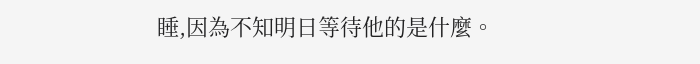睡,因為不知明日等待他的是什麼。